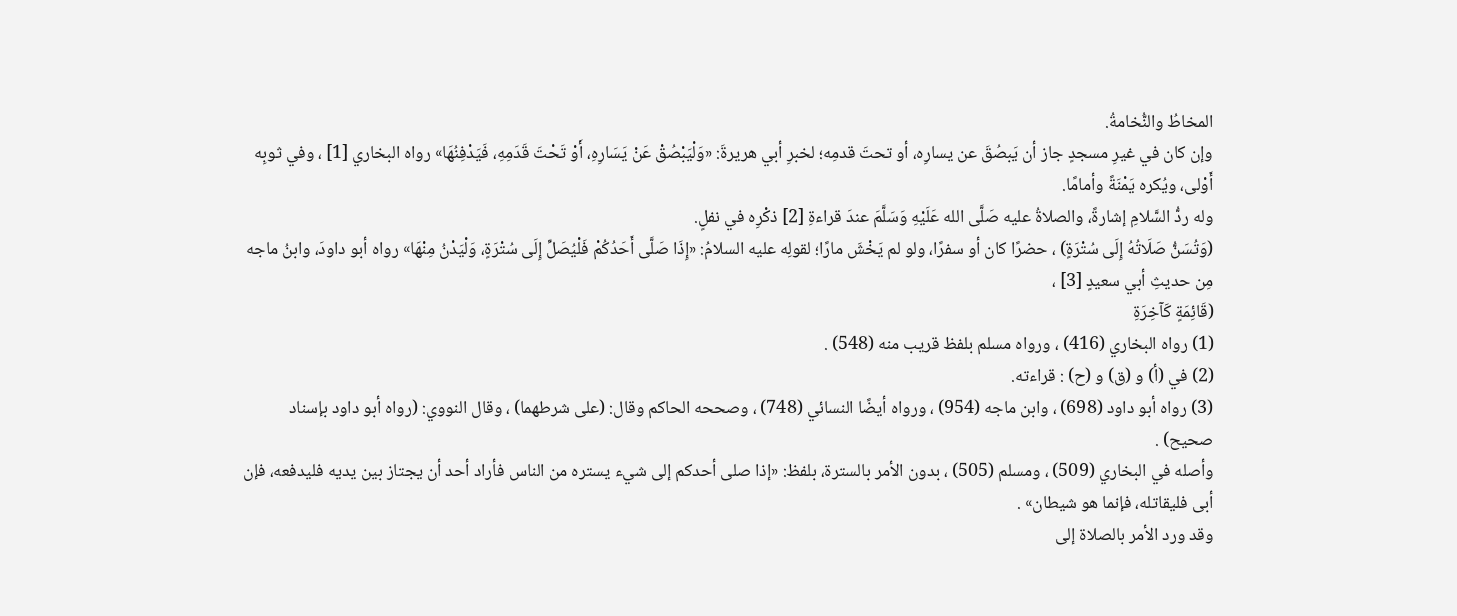المخاطُ والنُّخامةُ.
وإن كان في غيرِ مسجدٍ جاز أن يَبصُقَ عن يسارِه، أو تحتَ قدمِه؛ لخبرِ أبي هريرةَ: «وَلْيَبْصُقْ عَنْ يَسَارِهِ، أَوْ تَحْتَ قَدَمِهِ، فَيَدْفِنُهَا» رواه البخاري [1] ، وفي ثوبِه أَوْلى، ويُكره يَمْنَةً وأمامًا.
وله ردُّ السَّلامِ إشارةً، والصلاةُ عليه صَلَّى الله عَلَيْهِ وَسَلَّمَ عندَ قراءةِ [2] ذكْرِه في نفلٍ.
(وَتُسَنُّ صَلَاتُهُ إِلَى سُتْرَةٍ) ، حضرًا كان أو سفرًا، ولو لم يَخْشَ مارًا؛ لقولِه عليه السلامُ: «إِذَا صَلَّى أَحَدُكُمْ فَلْيُصَلِّ إِلَى سُتْرَةٍ، وَلْيَدْنُ مِنْهَا» رواه أبو داودَ، وابنُ ماجه مِن حديثِ أبي سعيدٍ [3] ،
(قَائِمَةٍ كَآخِرَةِ
(1) رواه البخاري (416) ، ورواه مسلم بلفظ قريب منه (548) .
(2) في (أ) و (ق) و (ح) : قراءته.
(3) رواه أبو داود (698) ، وابن ماجه (954) ، ورواه أيضًا النسائي (748) ، وصححه الحاكم وقال: (على شرطهما) ، وقال النووي: (رواه أبو داود بإسناد صحيح) .
وأصله في البخاري (509) ، ومسلم (505) ، بدون الأمر بالسترة، بلفظ: «إذا صلى أحدكم إلى شيء يستره من الناس فأراد أحد أن يجتاز بين يديه فليدفعه، فإن أبى فليقاتله، فإنما هو شيطان» .
وقد ورد الأمر بالصلاة إلى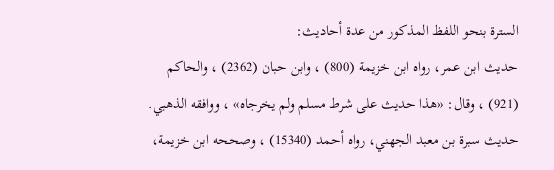السترة بنحو اللفظ المذكور من عدة أحاديث:
حديث ابن عمر، رواه ابن خزيمة (800) ، وابن حبان (2362) ، والحاكم (921) ، وقال: «هذا حديث على شرط مسلم ولم يخرجاه» ، ووافقه الذهبي.
حديث سبرة بن معبد الجهني، رواه أحمد (15340) ، وصححه ابن خزيمة،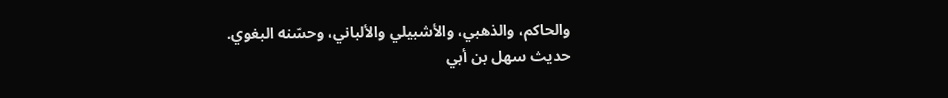والحاكم، والذهبي، والأشبيلي والألباني، وحسّنه البغوي.
حديث سهل بن أبي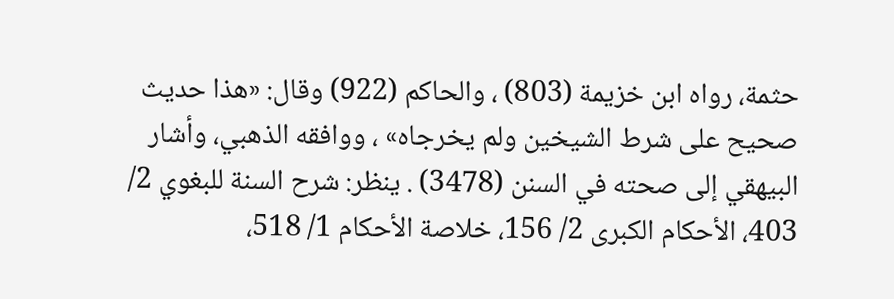حثمة، رواه ابن خزيمة (803) ، والحاكم (922) وقال: «هذا حديث صحيح على شرط الشيخين ولم يخرجاه» ، ووافقه الذهبي، وأشار البيهقي إلى صحته في السنن (3478) . ينظر: شرح السنة للبغوي 2/ 403، الأحكام الكبرى 2/ 156، خلاصة الأحكام 1/ 518،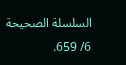السلسلة الصحيحة 6/ 659.